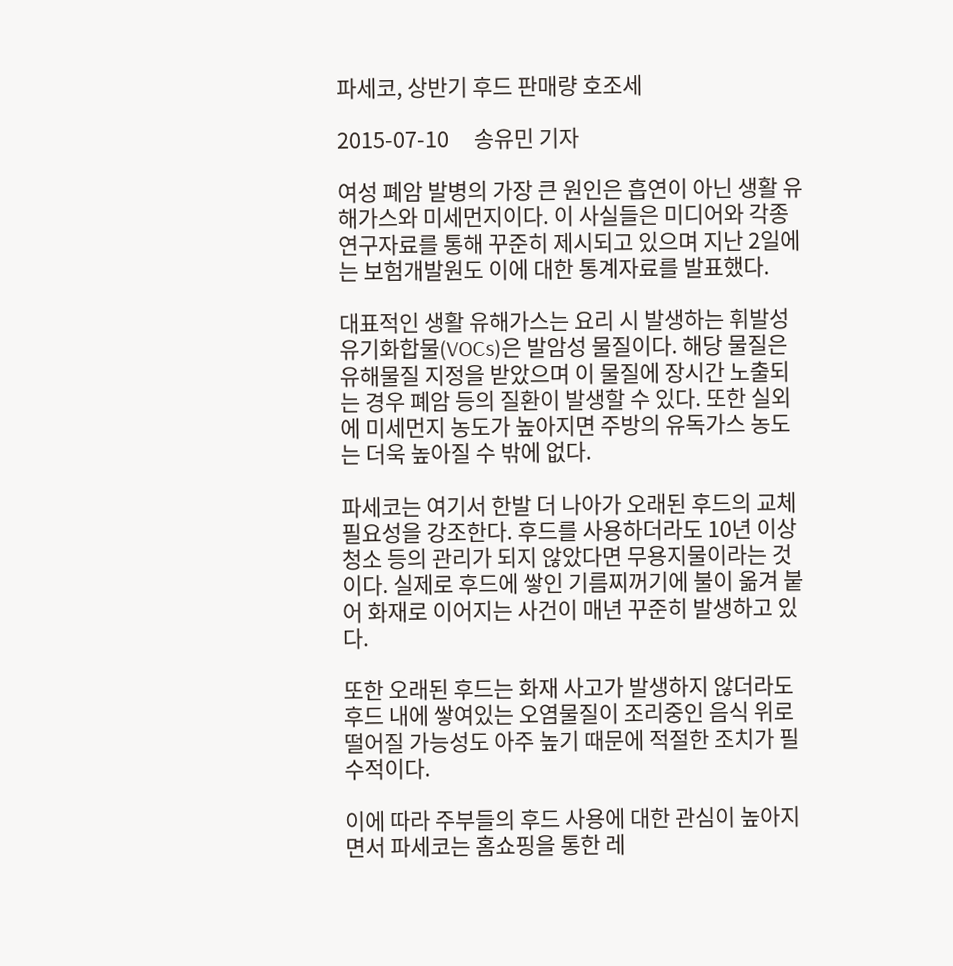파세코, 상반기 후드 판매량 호조세

2015-07-10     송유민 기자

여성 폐암 발병의 가장 큰 원인은 흡연이 아닌 생활 유해가스와 미세먼지이다. 이 사실들은 미디어와 각종 연구자료를 통해 꾸준히 제시되고 있으며 지난 2일에는 보험개발원도 이에 대한 통계자료를 발표했다.

대표적인 생활 유해가스는 요리 시 발생하는 휘발성유기화합물(VOCs)은 발암성 물질이다. 해당 물질은 유해물질 지정을 받았으며 이 물질에 장시간 노출되는 경우 폐암 등의 질환이 발생할 수 있다. 또한 실외에 미세먼지 농도가 높아지면 주방의 유독가스 농도는 더욱 높아질 수 밖에 없다.

파세코는 여기서 한발 더 나아가 오래된 후드의 교체 필요성을 강조한다. 후드를 사용하더라도 10년 이상 청소 등의 관리가 되지 않았다면 무용지물이라는 것이다. 실제로 후드에 쌓인 기름찌꺼기에 불이 옮겨 붙어 화재로 이어지는 사건이 매년 꾸준히 발생하고 있다.

또한 오래된 후드는 화재 사고가 발생하지 않더라도 후드 내에 쌓여있는 오염물질이 조리중인 음식 위로 떨어질 가능성도 아주 높기 때문에 적절한 조치가 필수적이다.

이에 따라 주부들의 후드 사용에 대한 관심이 높아지면서 파세코는 홈쇼핑을 통한 레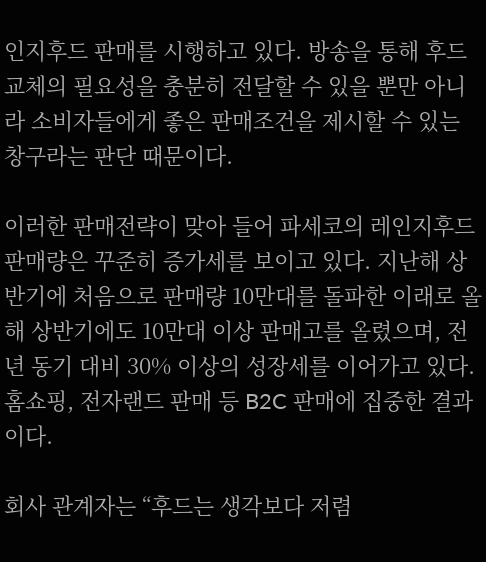인지후드 판매를 시행하고 있다. 방송을 통해 후드 교체의 필요성을 충분히 전달할 수 있을 뿐만 아니라 소비자들에게 좋은 판매조건을 제시할 수 있는 창구라는 판단 때문이다.

이러한 판매전략이 맞아 들어 파세코의 레인지후드 판매량은 꾸준히 증가세를 보이고 있다. 지난해 상반기에 처음으로 판매량 10만대를 돌파한 이래로 올해 상반기에도 10만대 이상 판매고를 올렸으며, 전년 동기 대비 30% 이상의 성장세를 이어가고 있다. 홈쇼핑, 전자랜드 판매 등 B2C 판매에 집중한 결과이다.

회사 관계자는 “후드는 생각보다 저렴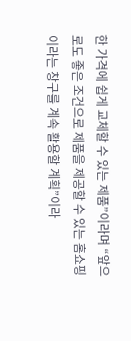한 가격에 쉽게 교체할 수 있는 제품”이라며 “앞으로도 좋은 조건으로 제품을 제공할 수 있는 홈쇼핑이라는 창구를 계속 활용할 계획”이라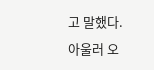고 말했다. 아울러 오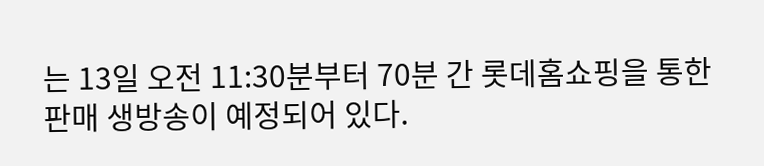는 13일 오전 11:30분부터 70분 간 롯데홈쇼핑을 통한 판매 생방송이 예정되어 있다.